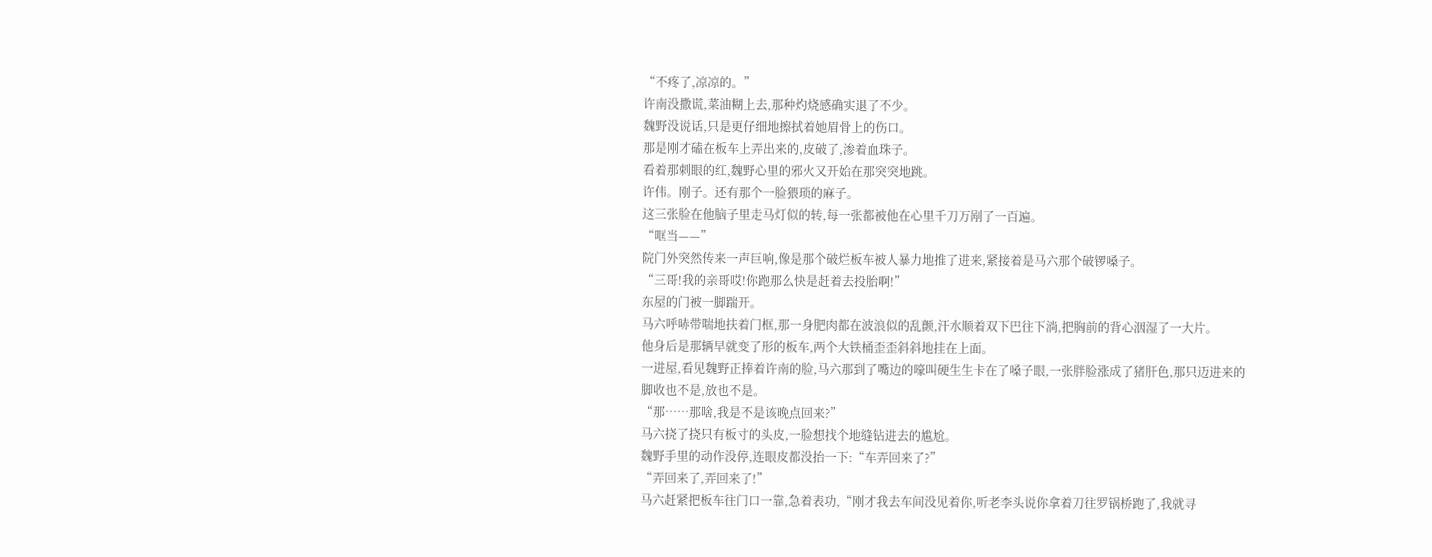“不疼了,凉凉的。”
许南没撒谎,菜油糊上去,那种灼烧感确实退了不少。
魏野没说话,只是更仔细地擦拭着她眉骨上的伤口。
那是刚才磕在板车上弄出来的,皮破了,渗着血珠子。
看着那刺眼的红,魏野心里的邪火又开始在那突突地跳。
许伟。刚子。还有那个一脸猥琐的麻子。
这三张脸在他脑子里走马灯似的转,每一张都被他在心里千刀万剐了一百遍。
“哐当——”
院门外突然传来一声巨响,像是那个破烂板车被人暴力地推了进来,紧接着是马六那个破锣嗓子。
“三哥!我的亲哥哎!你跑那么快是赶着去投胎啊!”
东屋的门被一脚踹开。
马六呼哧带喘地扶着门框,那一身肥肉都在波浪似的乱颤,汗水顺着双下巴往下淌,把胸前的背心洇湿了一大片。
他身后是那辆早就变了形的板车,两个大铁桶歪歪斜斜地挂在上面。
一进屋,看见魏野正捧着许南的脸,马六那到了嘴边的嚎叫硬生生卡在了嗓子眼,一张胖脸涨成了猪肝色,那只迈进来的脚收也不是,放也不是。
“那……那啥,我是不是该晚点回来?”
马六挠了挠只有板寸的头皮,一脸想找个地缝钻进去的尴尬。
魏野手里的动作没停,连眼皮都没抬一下:“车弄回来了?”
“弄回来了,弄回来了!”
马六赶紧把板车往门口一靠,急着表功,“刚才我去车间没见着你,听老李头说你拿着刀往罗锅桥跑了,我就寻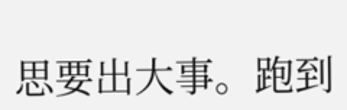思要出大事。跑到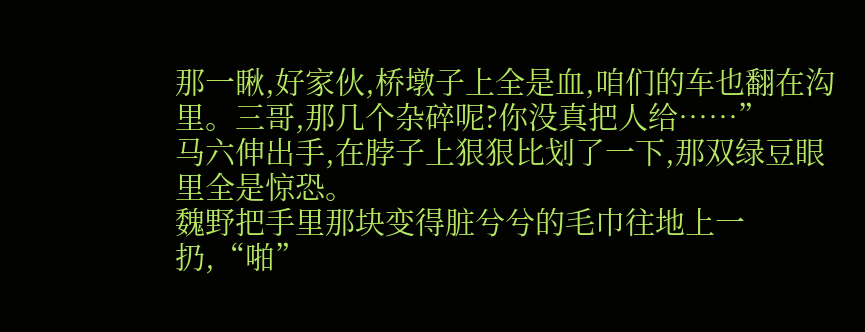那一瞅,好家伙,桥墩子上全是血,咱们的车也翻在沟里。三哥,那几个杂碎呢?你没真把人给……”
马六伸出手,在脖子上狠狠比划了一下,那双绿豆眼里全是惊恐。
魏野把手里那块变得脏兮兮的毛巾往地上一扔,“啪”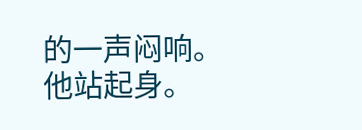的一声闷响。
他站起身。